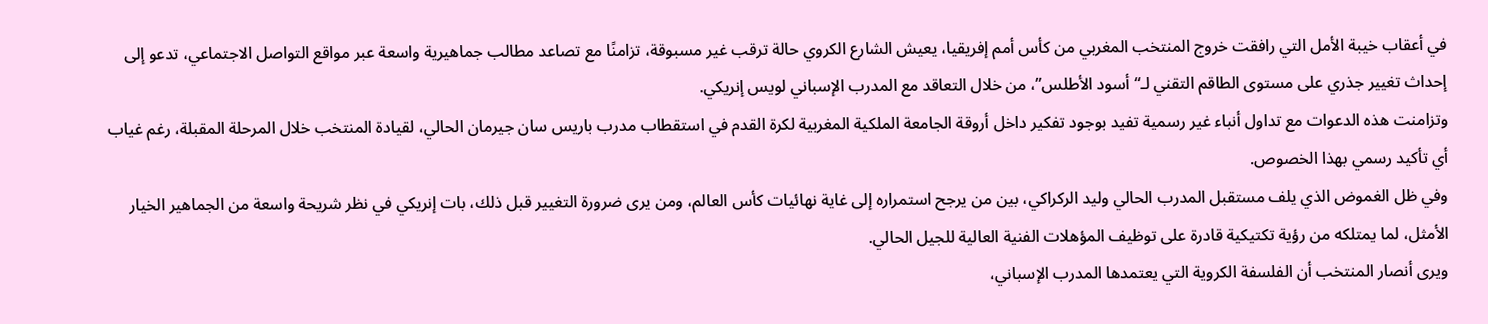في أعقاب خيبة الأمل التي رافقت خروج المنتخب المغربي من كأس أمم إفريقيا، يعيش الشارع الكروي حالة ترقب غير مسبوقة، تزامنًا مع تصاعد مطالب جماهيرية واسعة عبر مواقع التواصل الاجتماعي، تدعو إلى إحداث تغيير جذري على مستوى الطاقم التقني لـ“أسود الأطلس”، من خلال التعاقد مع المدرب الإسباني لويس إنريكي.
وتزامنت هذه الدعوات مع تداول أنباء غير رسمية تفيد بوجود تفكير داخل أروقة الجامعة الملكية المغربية لكرة القدم في استقطاب مدرب باريس سان جيرمان الحالي، لقيادة المنتخب خلال المرحلة المقبلة، رغم غياب أي تأكيد رسمي بهذا الخصوص.
وفي ظل الغموض الذي يلف مستقبل المدرب الحالي وليد الركراكي، بين من يرجح استمراره إلى غاية نهائيات كأس العالم، ومن يرى ضرورة التغيير قبل ذلك، بات إنريكي في نظر شريحة واسعة من الجماهير الخيار الأمثل، لما يمتلكه من رؤية تكتيكية قادرة على توظيف المؤهلات الفنية العالية للجيل الحالي.
ويرى أنصار المنتخب أن الفلسفة الكروية التي يعتمدها المدرب الإسباني،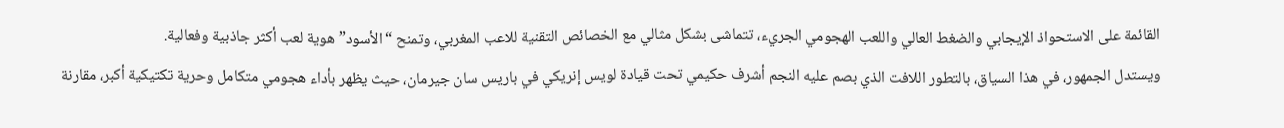القائمة على الاستحواذ الإيجابي والضغط العالي واللعب الهجومي الجريء، تتماشى بشكل مثالي مع الخصائص التقنية للاعب المغربي، وتمنح “الأسود” هوية لعب أكثر جاذبية وفعالية.
ويستدل الجمهور، في هذا السياق، بالتطور اللافت الذي بصم عليه النجم أشرف حكيمي تحت قيادة لويس إنريكي في باريس سان جيرمان، حيث يظهر بأداء هجومي متكامل وحرية تكتيكية أكبر، مقارنة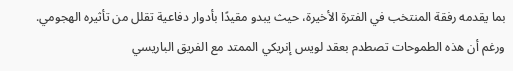بما يقدمه رفقة المنتخب في الفترة الأخيرة، حيث يبدو مقيدًا بأدوار دفاعية تقلل من تأثيره الهجومي.
ورغم أن هذه الطموحات تصطدم بعقد لويس إنريكي الممتد مع الفريق الباريسي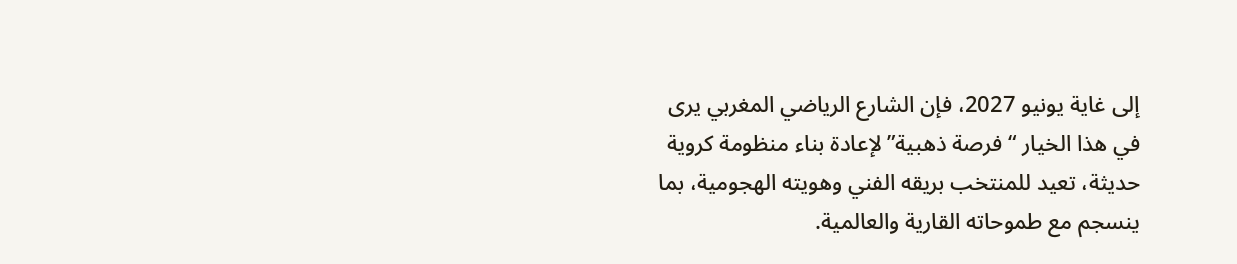إلى غاية يونيو 2027، فإن الشارع الرياضي المغربي يرى في هذا الخيار “فرصة ذهبية” لإعادة بناء منظومة كروية حديثة، تعيد للمنتخب بريقه الفني وهويته الهجومية، بما ينسجم مع طموحاته القارية والعالمية.